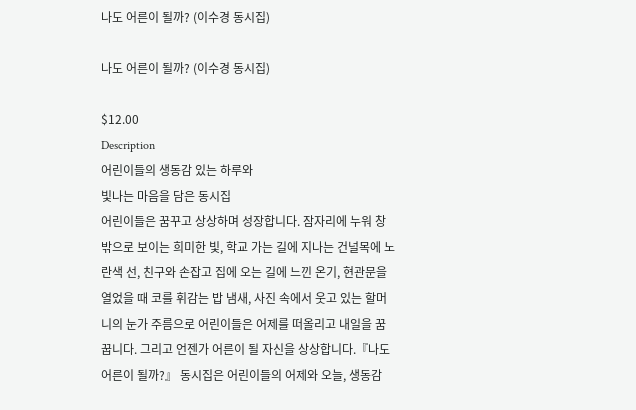나도 어른이 될까? (이수경 동시집)

나도 어른이 될까? (이수경 동시집)

$12.00
Description
어린이들의 생동감 있는 하루와
빛나는 마음을 담은 동시집
어린이들은 꿈꾸고 상상하며 성장합니다. 잠자리에 누워 창밖으로 보이는 희미한 빛, 학교 가는 길에 지나는 건널목에 노란색 선, 친구와 손잡고 집에 오는 길에 느낀 온기, 현관문을 열었을 때 코를 휘감는 밥 냄새, 사진 속에서 웃고 있는 할머니의 눈가 주름으로 어린이들은 어제를 떠올리고 내일을 꿈꿉니다. 그리고 언젠가 어른이 될 자신을 상상합니다.『나도 어른이 될까?』 동시집은 어린이들의 어제와 오늘, 생동감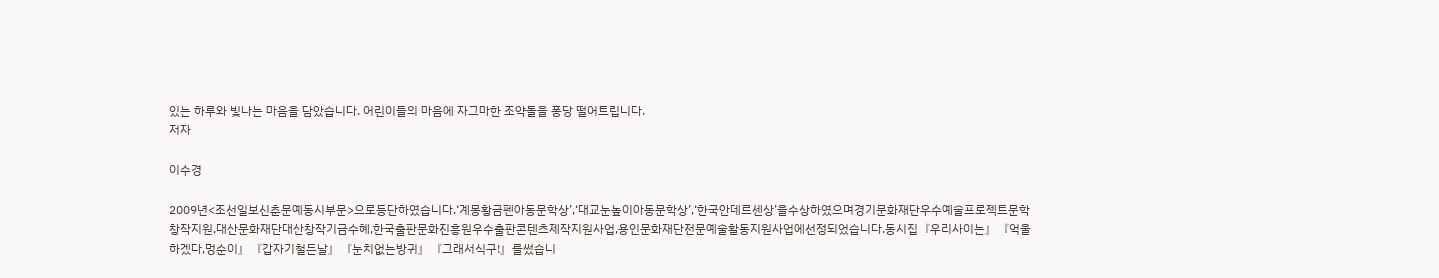있는 하루와 빛나는 마음을 담았습니다. 어린이들의 마음에 자그마한 조약돌을 퐁당 떨어트립니다.
저자

이수경

2009년<조선일보신춘문예동시부문>으로등단하였습니다.‘계몽황금펜아동문학상’,‘대교눈높이아동문학상’,‘한국안데르센상’을수상하였으며경기문화재단우수예술프로젝트문학창작지원,대산문화재단대산창작기금수혜,한국출판문화진흥원우수출판콘텐츠제작지원사업,용인문화재단전문예술활동지원사업에선정되었습니다.동시집『우리사이는』『억울하겠다,멍순이』『갑자기철든날』『눈치없는방귀』『그래서식구!』를썼습니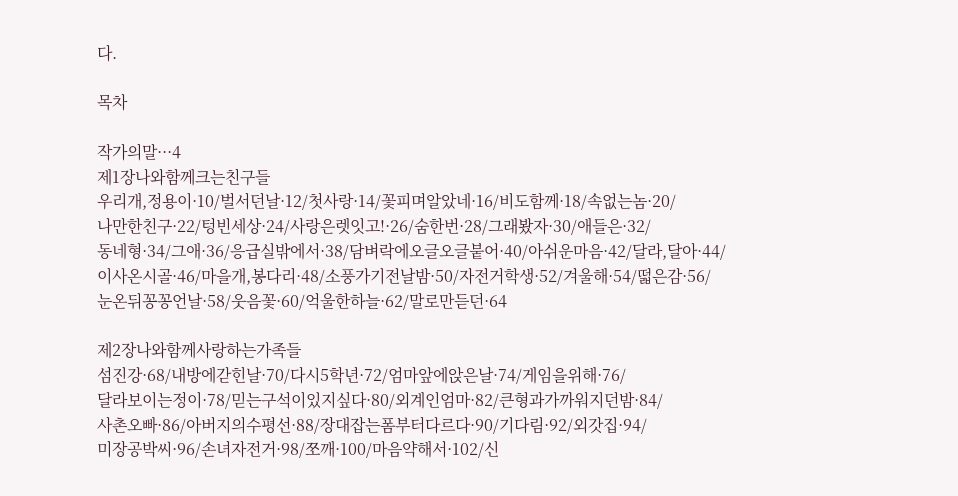다.

목차

작가의말···4
제1장나와함께크는친구들
우리개,정용이·10/벌서던날·12/첫사랑·14/꽃피며알았네·16/비도함께·18/속없는놈·20/
나만한친구·22/텅빈세상·24/사랑은렛잇고!·26/숨한번·28/그래봤자·30/애들은·32/
동네형·34/그애·36/응급실밖에서·38/담벼락에오글오글붙어·40/아쉬운마음·42/달라,달아·44/
이사온시골·46/마을개,봉다리·48/소풍가기전날밤·50/자전거학생·52/겨울해·54/떫은감·56/
눈온뒤꽁꽁언날·58/웃음꽃·60/억울한하늘·62/말로만듣던·64

제2장나와함께사랑하는가족들
섬진강·68/내방에갇힌날·70/다시5학년·72/엄마앞에앉은날·74/게임을위해·76/
달라보이는정이·78/믿는구석이있지싶다·80/외계인엄마·82/큰형과가까워지던밤·84/
사촌오빠·86/아버지의수평선·88/장대잡는폼부터다르다·90/기다림·92/외갓집·94/
미장공박씨·96/손녀자전거·98/쪼깨·100/마음약해서·102/신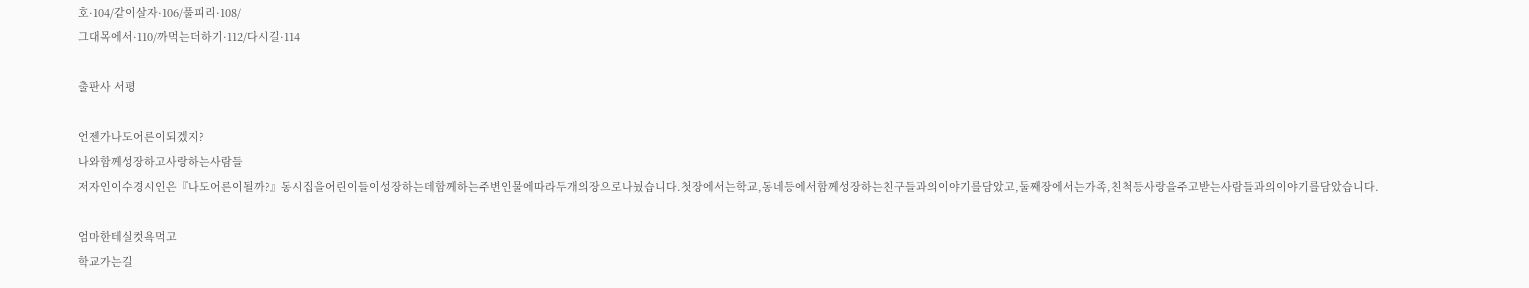호·104/같이살자·106/풀피리·108/
그대목에서·110/까먹는더하기·112/다시길·114

출판사 서평

언젠가나도어른이되겠지?
나와함께성장하고사랑하는사람들
저자인이수경시인은『나도어른이될까?』동시집을어린이들이성장하는데함께하는주변인물에따라두개의장으로나눴습니다.첫장에서는학교,동네등에서함께성장하는친구들과의이야기를담았고,둘째장에서는가족,친척등사랑을주고받는사람들과의이야기를담았습니다.

엄마한테실컷욕먹고
학교가는길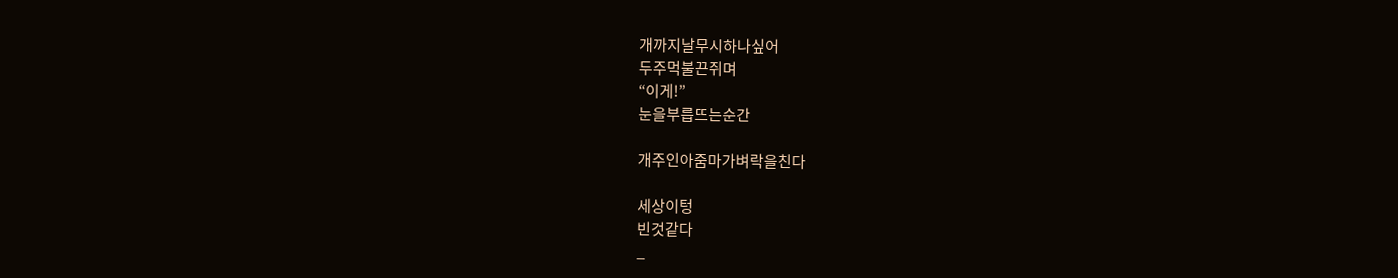개까지날무시하나싶어
두주먹불끈쥐며
“이게!”
눈을부릅뜨는순간

개주인아줌마가벼락을친다

세상이텅
빈것같다
_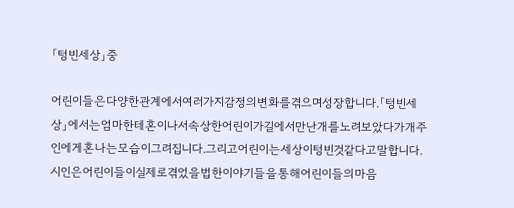「텅빈세상」중

어린이들은다양한관계에서여러가지감정의변화를겪으며성장합니다.「텅빈세상」에서는엄마한테혼이나서속상한어린이가길에서만난개를노려보았다가개주인에게혼나는모습이그려집니다.그리고어린이는세상이텅빈것같다고말합니다.시인은어린이들이실제로겪었을법한이야기들을통해어린이들의마음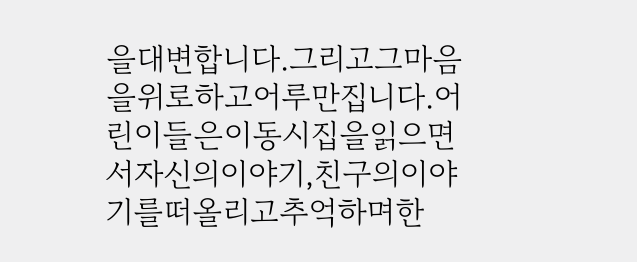을대변합니다.그리고그마음을위로하고어루만집니다.어린이들은이동시집을읽으면서자신의이야기,친구의이야기를떠올리고추억하며한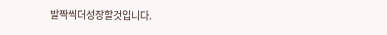발짝씩더성장할것입니다.